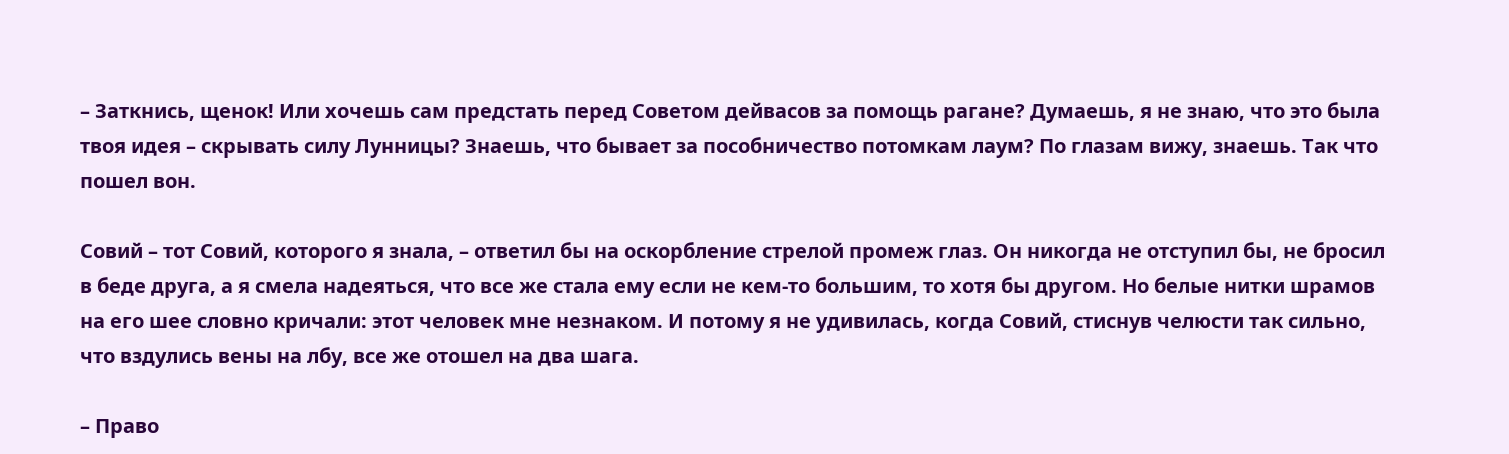– Заткнись, щенок! Или хочешь сам предстать перед Советом дейвасов за помощь рагане? Думаешь, я не знаю, что это была твоя идея – скрывать силу Лунницы? Знаешь, что бывает за пособничество потомкам лаум? По глазам вижу, знаешь. Так что пошел вон.

Совий – тот Совий, которого я знала, – ответил бы на оскорбление стрелой промеж глаз. Он никогда не отступил бы, не бросил в беде друга, а я смела надеяться, что все же стала ему если не кем-то большим, то хотя бы другом. Но белые нитки шрамов на его шее словно кричали: этот человек мне незнаком. И потому я не удивилась, когда Совий, стиснув челюсти так сильно, что вздулись вены на лбу, все же отошел на два шага.

– Право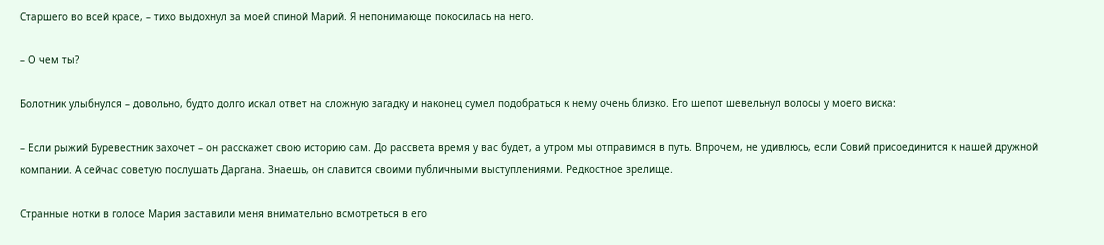Старшего во всей красе, – тихо выдохнул за моей спиной Марий. Я непонимающе покосилась на него.

– О чем ты?

Болотник улыбнулся – довольно, будто долго искал ответ на сложную загадку и наконец сумел подобраться к нему очень близко. Его шепот шевельнул волосы у моего виска:

– Если рыжий Буревестник захочет – он расскажет свою историю сам. До рассвета время у вас будет, а утром мы отправимся в путь. Впрочем, не удивлюсь, если Совий присоединится к нашей дружной компании. А сейчас советую послушать Даргана. Знаешь, он славится своими публичными выступлениями. Редкостное зрелище.

Странные нотки в голосе Мария заставили меня внимательно всмотреться в его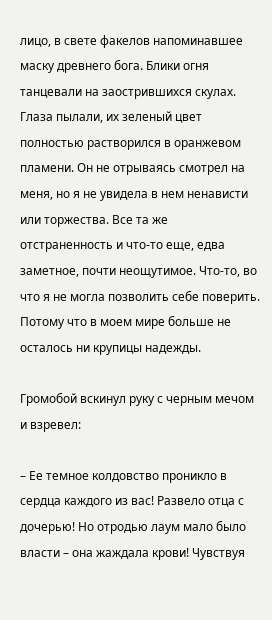лицо, в свете факелов напоминавшее маску древнего бога. Блики огня танцевали на заострившихся скулах. Глаза пылали, их зеленый цвет полностью растворился в оранжевом пламени. Он не отрываясь смотрел на меня, но я не увидела в нем ненависти или торжества. Все та же отстраненность и что-то еще, едва заметное, почти неощутимое. Что-то, во что я не могла позволить себе поверить. Потому что в моем мире больше не осталось ни крупицы надежды.

Громобой вскинул руку с черным мечом и взревел:

– Ее темное колдовство проникло в сердца каждого из вас! Развело отца с дочерью! Но отродью лаум мало было власти – она жаждала крови! Чувствуя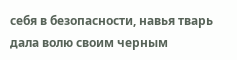себя в безопасности, навья тварь дала волю своим черным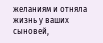желаниям и отняла жизнь у ваших сыновей,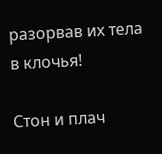разорвав их тела в клочья!

Стон и плач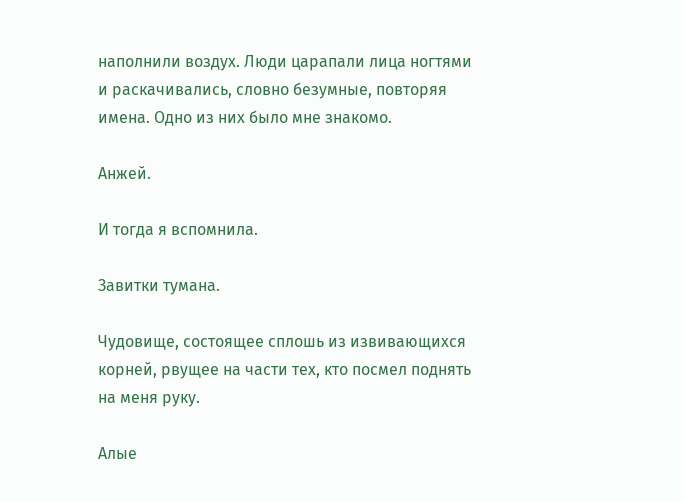наполнили воздух. Люди царапали лица ногтями и раскачивались, словно безумные, повторяя имена. Одно из них было мне знакомо.

Анжей.

И тогда я вспомнила.

Завитки тумана.

Чудовище, состоящее сплошь из извивающихся корней, рвущее на части тех, кто посмел поднять на меня руку.

Алые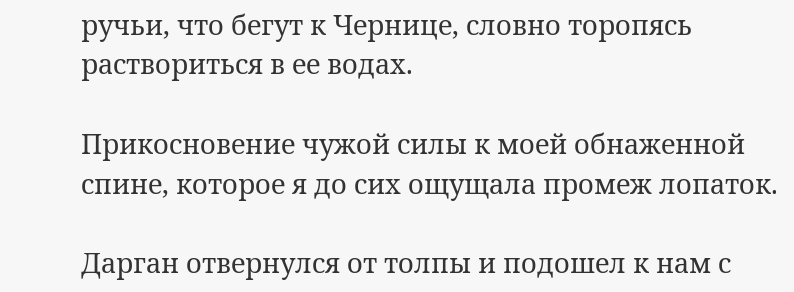ручьи, что бегут к Чернице, словно торопясь раствориться в ее водах.

Прикосновение чужой силы к моей обнаженной спине, которое я до сих ощущала промеж лопаток.

Дарган отвернулся от толпы и подошел к нам с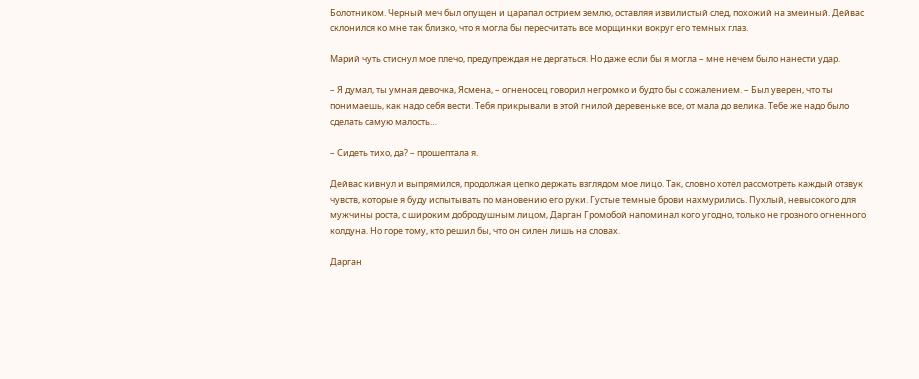Болотником. Черный меч был опущен и царапал острием землю, оставляя извилистый след, похожий на змеиный. Дейвас склонился ко мне так близко, что я могла бы пересчитать все морщинки вокруг его темных глаз.

Марий чуть стиснул мое плечо, предупреждая не дергаться. Но даже если бы я могла – мне нечем было нанести удар.

– Я думал, ты умная девочка, Ясмена, – огненосец говорил негромко и будто бы с сожалением. – Был уверен, что ты понимаешь, как надо себя вести. Тебя прикрывали в этой гнилой деревеньке все, от мала до велика. Тебе же надо было сделать самую малость…

– Сидеть тихо, да? – прошептала я.

Дейвас кивнул и выпрямился, продолжая цепко держать взглядом мое лицо. Так, словно хотел рассмотреть каждый отзвук чувств, которые я буду испытывать по мановению его руки. Густые темные брови нахмурились. Пухлый, невысокого для мужчины роста, с широким добродушным лицом, Дарган Громобой напоминал кого угодно, только не грозного огненного колдуна. Но горе тому, кто решил бы, что он силен лишь на словах.

Дарган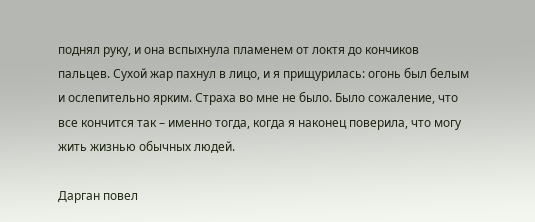поднял руку, и она вспыхнула пламенем от локтя до кончиков пальцев. Сухой жар пахнул в лицо, и я прищурилась: огонь был белым и ослепительно ярким. Страха во мне не было. Было сожаление, что все кончится так – именно тогда, когда я наконец поверила, что могу жить жизнью обычных людей.

Дарган повел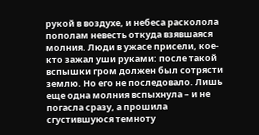рукой в воздухе, и небеса расколола пополам невесть откуда взявшаяся молния. Люди в ужасе присели, кое-кто зажал уши руками: после такой вспышки гром должен был сотрясти землю. Но его не последовало. Лишь еще одна молния вспыхнула – и не погасла сразу, а прошила сгустившуюся темноту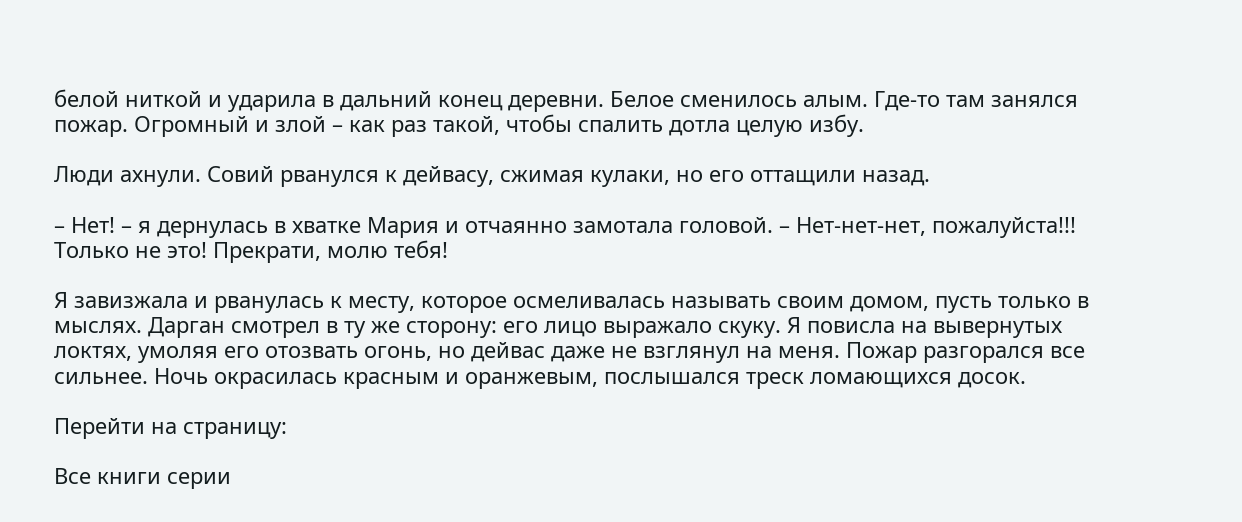белой ниткой и ударила в дальний конец деревни. Белое сменилось алым. Где-то там занялся пожар. Огромный и злой – как раз такой, чтобы спалить дотла целую избу.

Люди ахнули. Совий рванулся к дейвасу, сжимая кулаки, но его оттащили назад.

– Нет! – я дернулась в хватке Мария и отчаянно замотала головой. – Нет-нет-нет, пожалуйста!!! Только не это! Прекрати, молю тебя!

Я завизжала и рванулась к месту, которое осмеливалась называть своим домом, пусть только в мыслях. Дарган смотрел в ту же сторону: его лицо выражало скуку. Я повисла на вывернутых локтях, умоляя его отозвать огонь, но дейвас даже не взглянул на меня. Пожар разгорался все сильнее. Ночь окрасилась красным и оранжевым, послышался треск ломающихся досок.

Перейти на страницу:

Все книги серии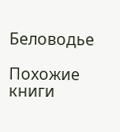Беловодье

Похожие книги